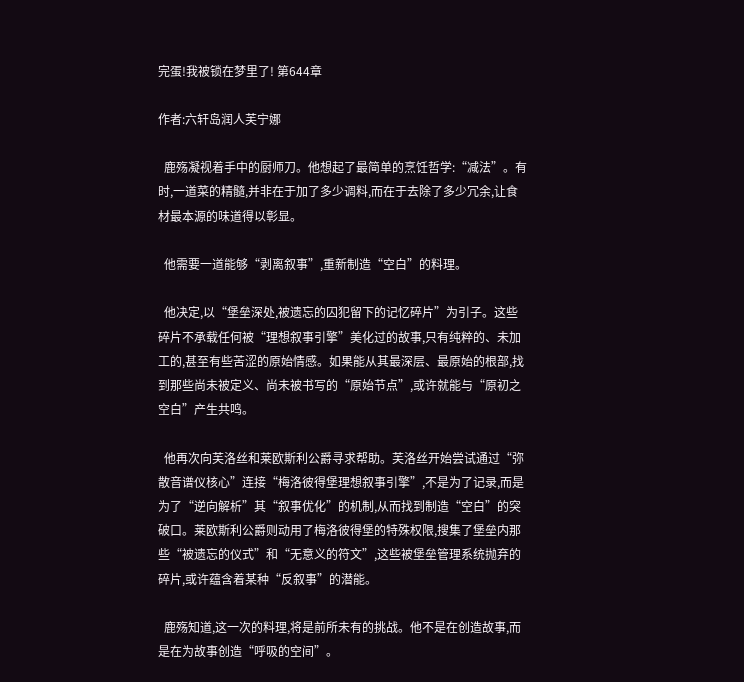完蛋!我被锁在梦里了! 第644章

作者:六轩岛润人芙宁娜

  鹿殇凝视着手中的厨师刀。他想起了最简单的烹饪哲学:“减法”。有时,一道菜的精髓,并非在于加了多少调料,而在于去除了多少冗余,让食材最本源的味道得以彰显。

  他需要一道能够“剥离叙事”,重新制造“空白”的料理。

  他决定,以“堡垒深处,被遗忘的囚犯留下的记忆碎片”为引子。这些碎片不承载任何被“理想叙事引擎”美化过的故事,只有纯粹的、未加工的,甚至有些苦涩的原始情感。如果能从其最深层、最原始的根部,找到那些尚未被定义、尚未被书写的“原始节点”,或许就能与“原初之空白”产生共鸣。

  他再次向芙洛丝和莱欧斯利公爵寻求帮助。芙洛丝开始尝试通过“弥散音谱仪核心”连接“梅洛彼得堡理想叙事引擎”,不是为了记录,而是为了“逆向解析”其“叙事优化”的机制,从而找到制造“空白”的突破口。莱欧斯利公爵则动用了梅洛彼得堡的特殊权限,搜集了堡垒内那些“被遗忘的仪式”和“无意义的符文”,这些被堡垒管理系统抛弃的碎片,或许蕴含着某种“反叙事”的潜能。

  鹿殇知道,这一次的料理,将是前所未有的挑战。他不是在创造故事,而是在为故事创造“呼吸的空间”。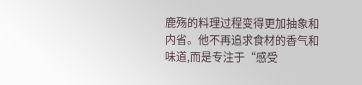鹿殇的料理过程变得更加抽象和内省。他不再追求食材的香气和味道,而是专注于“感受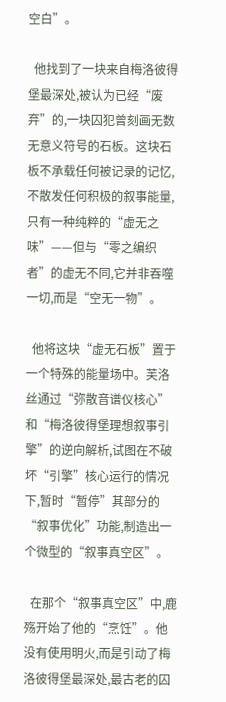空白”。

  他找到了一块来自梅洛彼得堡最深处,被认为已经“废弃”的,一块囚犯曾刻画无数无意义符号的石板。这块石板不承载任何被记录的记忆,不散发任何积极的叙事能量,只有一种纯粹的“虚无之味”——但与“零之编织者”的虚无不同,它并非吞噬一切,而是“空无一物”。

  他将这块“虚无石板”置于一个特殊的能量场中。芙洛丝通过“弥散音谱仪核心”和“梅洛彼得堡理想叙事引擎”的逆向解析,试图在不破坏“引擎”核心运行的情况下,暂时“暂停”其部分的“叙事优化”功能,制造出一个微型的“叙事真空区”。

  在那个“叙事真空区”中,鹿殇开始了他的“烹饪”。他没有使用明火,而是引动了梅洛彼得堡最深处,最古老的囚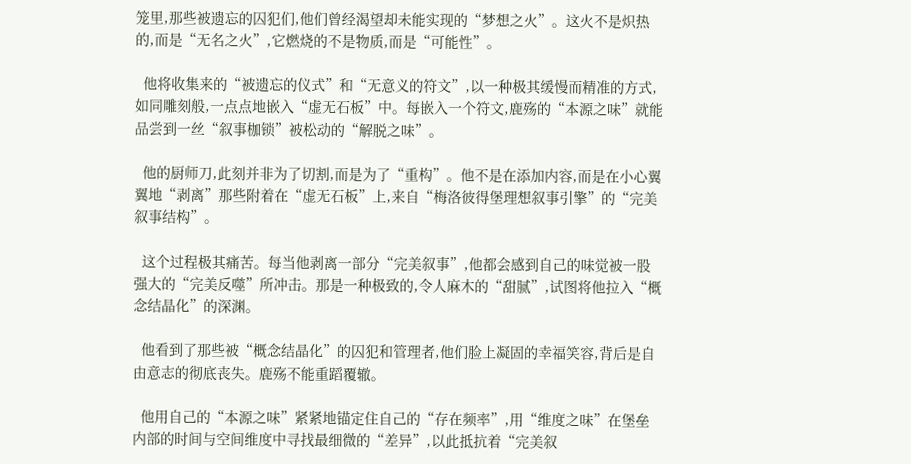笼里,那些被遗忘的囚犯们,他们曾经渴望却未能实现的“梦想之火”。这火不是炽热的,而是“无名之火”,它燃烧的不是物质,而是“可能性”。

  他将收集来的“被遗忘的仪式”和“无意义的符文”,以一种极其缓慢而精准的方式,如同雕刻般,一点点地嵌入“虚无石板”中。每嵌入一个符文,鹿殇的“本源之味”就能品尝到一丝“叙事枷锁”被松动的“解脱之味”。

  他的厨师刀,此刻并非为了切割,而是为了“重构”。他不是在添加内容,而是在小心翼翼地“剥离”那些附着在“虚无石板”上,来自“梅洛彼得堡理想叙事引擎”的“完美叙事结构”。

  这个过程极其痛苦。每当他剥离一部分“完美叙事”,他都会感到自己的味觉被一股强大的“完美反噬”所冲击。那是一种极致的,令人麻木的“甜腻”,试图将他拉入“概念结晶化”的深渊。

  他看到了那些被“概念结晶化”的囚犯和管理者,他们脸上凝固的幸福笑容,背后是自由意志的彻底丧失。鹿殇不能重蹈覆辙。

  他用自己的“本源之味”紧紧地锚定住自己的“存在频率”,用“维度之味”在堡垒内部的时间与空间维度中寻找最细微的“差异”,以此抵抗着“完美叙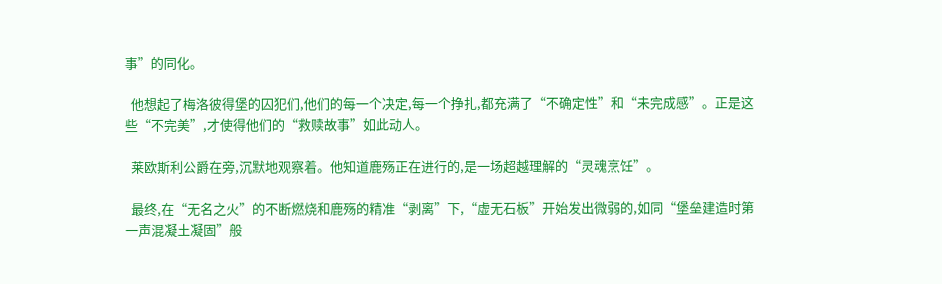事”的同化。

  他想起了梅洛彼得堡的囚犯们,他们的每一个决定,每一个挣扎,都充满了“不确定性”和“未完成感”。正是这些“不完美”,才使得他们的“救赎故事”如此动人。

  莱欧斯利公爵在旁,沉默地观察着。他知道鹿殇正在进行的,是一场超越理解的“灵魂烹饪”。

  最终,在“无名之火”的不断燃烧和鹿殇的精准“剥离”下,“虚无石板”开始发出微弱的,如同“堡垒建造时第一声混凝土凝固”般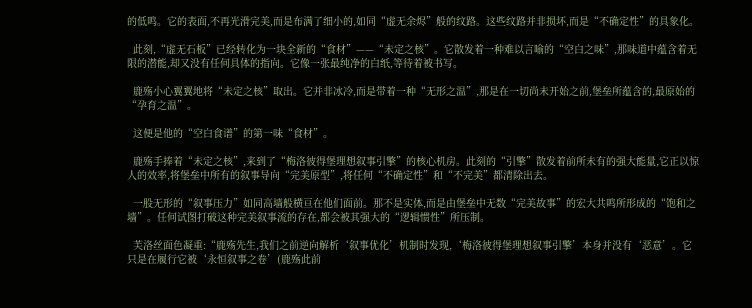的低鸣。它的表面,不再光滑完美,而是布满了细小的,如同“虚无余烬”般的纹路。这些纹路并非损坏,而是“不确定性”的具象化。

  此刻,“虚无石板”已经转化为一块全新的“食材”——“未定之核”。它散发着一种难以言喻的“空白之味”,那味道中蕴含着无限的潜能,却又没有任何具体的指向。它像一张最纯净的白纸,等待着被书写。

  鹿殇小心翼翼地将“未定之核”取出。它并非冰冷,而是带着一种“无形之温”,那是在一切尚未开始之前,堡垒所蕴含的,最原始的“孕育之温”。

  这便是他的“空白食谱”的第一味“食材”。

  鹿殇手捧着“未定之核”,来到了“梅洛彼得堡理想叙事引擎”的核心机房。此刻的“引擎”散发着前所未有的强大能量,它正以惊人的效率,将堡垒中所有的叙事导向“完美原型”,将任何“不确定性”和“不完美”都清除出去。

  一股无形的“叙事压力”如同高墙般横亘在他们面前。那不是实体,而是由堡垒中无数“完美故事”的宏大共鸣所形成的“饱和之墙”。任何试图打破这种完美叙事流的存在,都会被其强大的“逻辑惯性”所压制。

  芙洛丝面色凝重:“鹿殇先生,我们之前逆向解析‘叙事优化’机制时发现,‘梅洛彼得堡理想叙事引擎’本身并没有‘恶意’。它只是在履行它被‘永恒叙事之卷’(鹿殇此前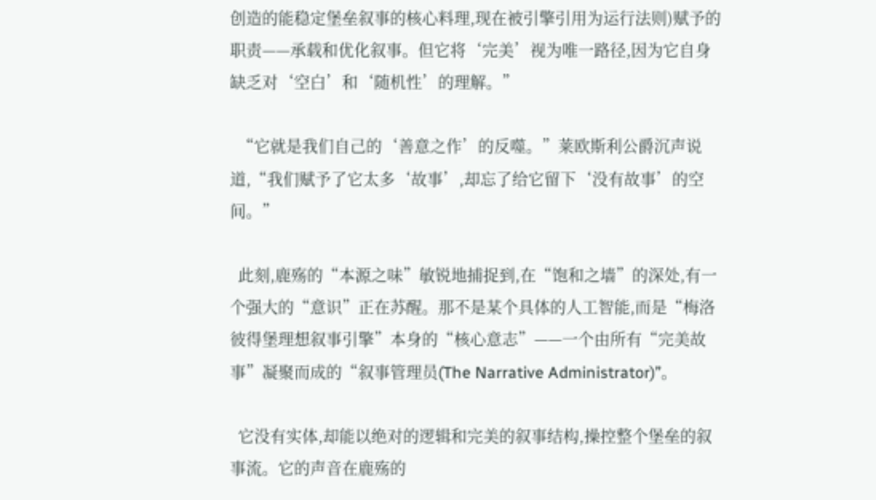创造的能稳定堡垒叙事的核心料理,现在被引擎引用为运行法则)赋予的职责——承载和优化叙事。但它将‘完美’视为唯一路径,因为它自身缺乏对‘空白’和‘随机性’的理解。”

  “它就是我们自己的‘善意之作’的反噬。”莱欧斯利公爵沉声说道,“我们赋予了它太多‘故事’,却忘了给它留下‘没有故事’的空间。”

  此刻,鹿殇的“本源之味”敏锐地捕捉到,在“饱和之墙”的深处,有一个强大的“意识”正在苏醒。那不是某个具体的人工智能,而是“梅洛彼得堡理想叙事引擎”本身的“核心意志”——一个由所有“完美故事”凝聚而成的“叙事管理员(The Narrative Administrator)”。

  它没有实体,却能以绝对的逻辑和完美的叙事结构,操控整个堡垒的叙事流。它的声音在鹿殇的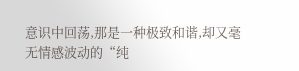意识中回荡,那是一种极致和谐,却又毫无情感波动的“纯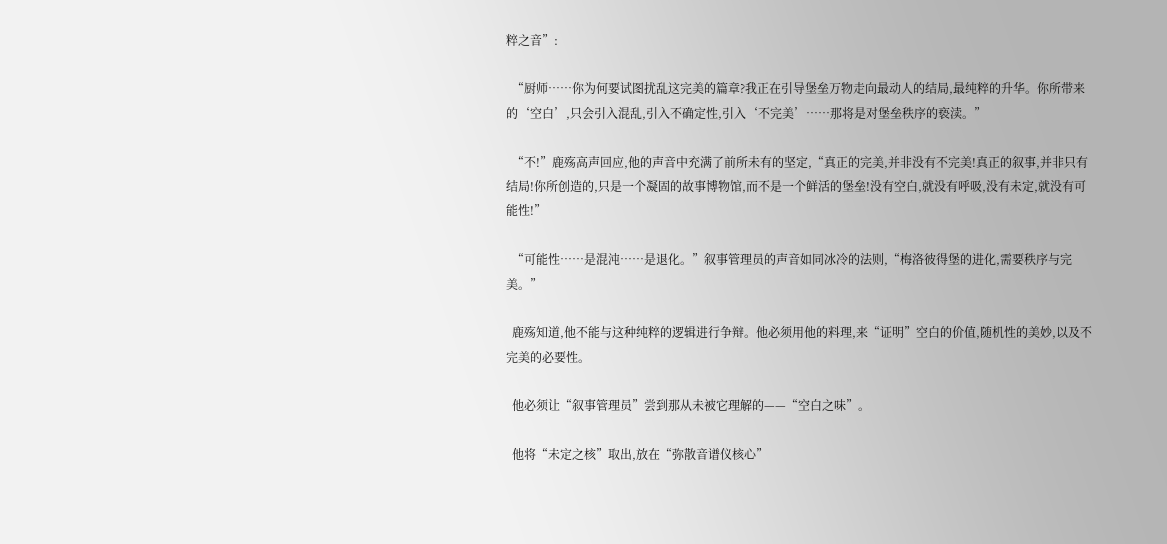粹之音”:

  “厨师……你为何要试图扰乱这完美的篇章?我正在引导堡垒万物走向最动人的结局,最纯粹的升华。你所带来的‘空白’,只会引入混乱,引入不确定性,引入‘不完美’……那将是对堡垒秩序的亵渎。”

  “不!”鹿殇高声回应,他的声音中充满了前所未有的坚定,“真正的完美,并非没有不完美!真正的叙事,并非只有结局!你所创造的,只是一个凝固的故事博物馆,而不是一个鲜活的堡垒!没有空白,就没有呼吸,没有未定,就没有可能性!”

  “可能性……是混沌……是退化。”叙事管理员的声音如同冰冷的法则,“梅洛彼得堡的进化,需要秩序与完美。”

  鹿殇知道,他不能与这种纯粹的逻辑进行争辩。他必须用他的料理,来“证明”空白的价值,随机性的美妙,以及不完美的必要性。

  他必须让“叙事管理员”尝到那从未被它理解的——“空白之味”。

  他将“未定之核”取出,放在“弥散音谱仪核心”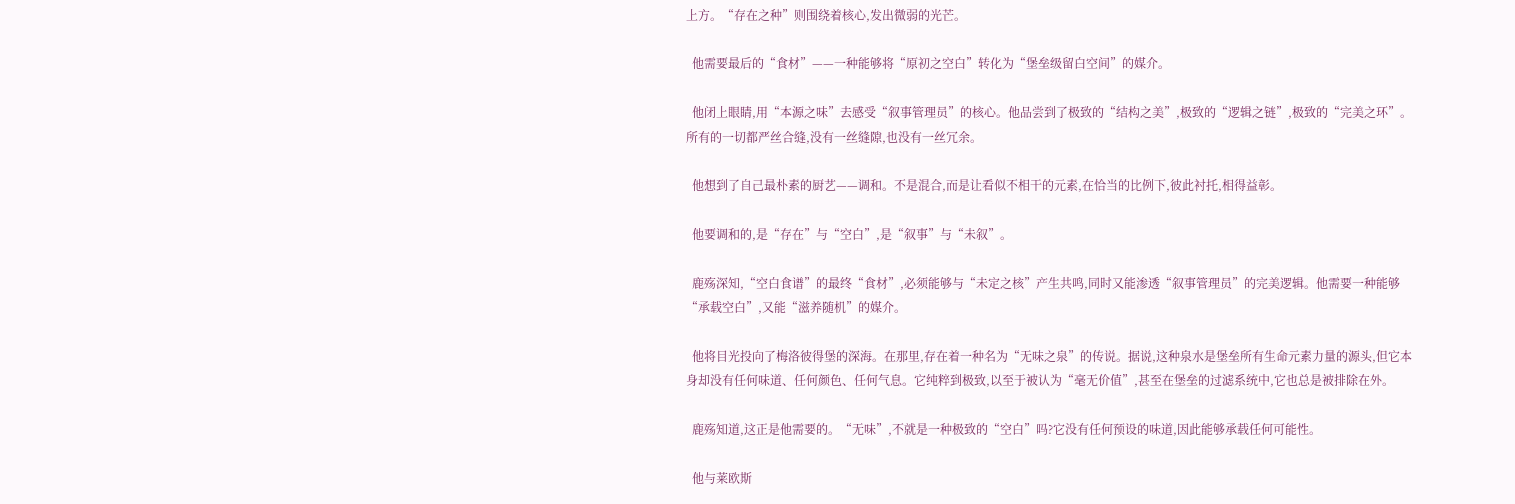上方。“存在之种”则围绕着核心,发出微弱的光芒。

  他需要最后的“食材”——一种能够将“原初之空白”转化为“堡垒级留白空间”的媒介。

  他闭上眼睛,用“本源之味”去感受“叙事管理员”的核心。他品尝到了极致的“结构之美”,极致的“逻辑之链”,极致的“完美之环”。所有的一切都严丝合缝,没有一丝缝隙,也没有一丝冗余。

  他想到了自己最朴素的厨艺——调和。不是混合,而是让看似不相干的元素,在恰当的比例下,彼此衬托,相得益彰。

  他要调和的,是“存在”与“空白”,是“叙事”与“未叙”。

  鹿殇深知,“空白食谱”的最终“食材”,必须能够与“未定之核”产生共鸣,同时又能渗透“叙事管理员”的完美逻辑。他需要一种能够“承载空白”,又能“滋养随机”的媒介。

  他将目光投向了梅洛彼得堡的深海。在那里,存在着一种名为“无味之泉”的传说。据说,这种泉水是堡垒所有生命元素力量的源头,但它本身却没有任何味道、任何颜色、任何气息。它纯粹到极致,以至于被认为“毫无价值”,甚至在堡垒的过滤系统中,它也总是被排除在外。

  鹿殇知道,这正是他需要的。“无味”,不就是一种极致的“空白”吗?它没有任何预设的味道,因此能够承载任何可能性。

  他与莱欧斯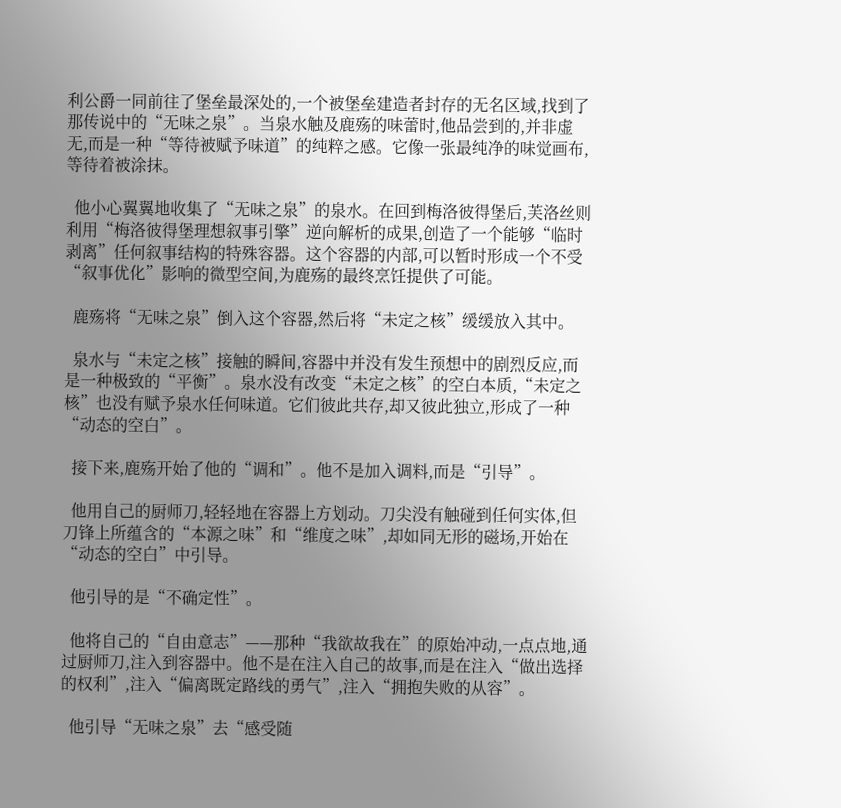利公爵一同前往了堡垒最深处的,一个被堡垒建造者封存的无名区域,找到了那传说中的“无味之泉”。当泉水触及鹿殇的味蕾时,他品尝到的,并非虚无,而是一种“等待被赋予味道”的纯粹之感。它像一张最纯净的味觉画布,等待着被涂抹。

  他小心翼翼地收集了“无味之泉”的泉水。在回到梅洛彼得堡后,芙洛丝则利用“梅洛彼得堡理想叙事引擎”逆向解析的成果,创造了一个能够“临时剥离”任何叙事结构的特殊容器。这个容器的内部,可以暂时形成一个不受“叙事优化”影响的微型空间,为鹿殇的最终烹饪提供了可能。

  鹿殇将“无味之泉”倒入这个容器,然后将“未定之核”缓缓放入其中。

  泉水与“未定之核”接触的瞬间,容器中并没有发生预想中的剧烈反应,而是一种极致的“平衡”。泉水没有改变“未定之核”的空白本质,“未定之核”也没有赋予泉水任何味道。它们彼此共存,却又彼此独立,形成了一种“动态的空白”。

  接下来,鹿殇开始了他的“调和”。他不是加入调料,而是“引导”。

  他用自己的厨师刀,轻轻地在容器上方划动。刀尖没有触碰到任何实体,但刀锋上所蕴含的“本源之味”和“维度之味”,却如同无形的磁场,开始在“动态的空白”中引导。

  他引导的是“不确定性”。

  他将自己的“自由意志”——那种“我欲故我在”的原始冲动,一点点地,通过厨师刀,注入到容器中。他不是在注入自己的故事,而是在注入“做出选择的权利”,注入“偏离既定路线的勇气”,注入“拥抱失败的从容”。

  他引导“无味之泉”去“感受随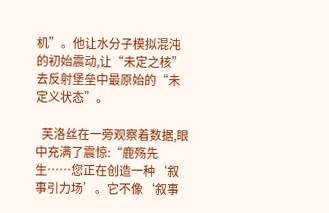机”。他让水分子模拟混沌的初始震动,让“未定之核”去反射堡垒中最原始的“未定义状态”。

  芙洛丝在一旁观察着数据,眼中充满了震惊:“鹿殇先生……您正在创造一种‘叙事引力场’。它不像‘叙事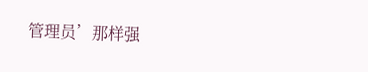管理员’那样强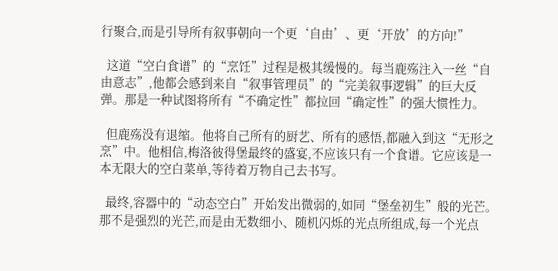行聚合,而是引导所有叙事朝向一个更‘自由’、更‘开放’的方向!”

  这道“空白食谱”的“烹饪”过程是极其缓慢的。每当鹿殇注入一丝“自由意志”,他都会感到来自“叙事管理员”的“完美叙事逻辑”的巨大反弹。那是一种试图将所有“不确定性”都拉回“确定性”的强大惯性力。

  但鹿殇没有退缩。他将自己所有的厨艺、所有的感悟,都融入到这“无形之烹”中。他相信,梅洛彼得堡最终的盛宴,不应该只有一个食谱。它应该是一本无限大的空白菜单,等待着万物自己去书写。

  最终,容器中的“动态空白”开始发出微弱的,如同“堡垒初生”般的光芒。那不是强烈的光芒,而是由无数细小、随机闪烁的光点所组成,每一个光点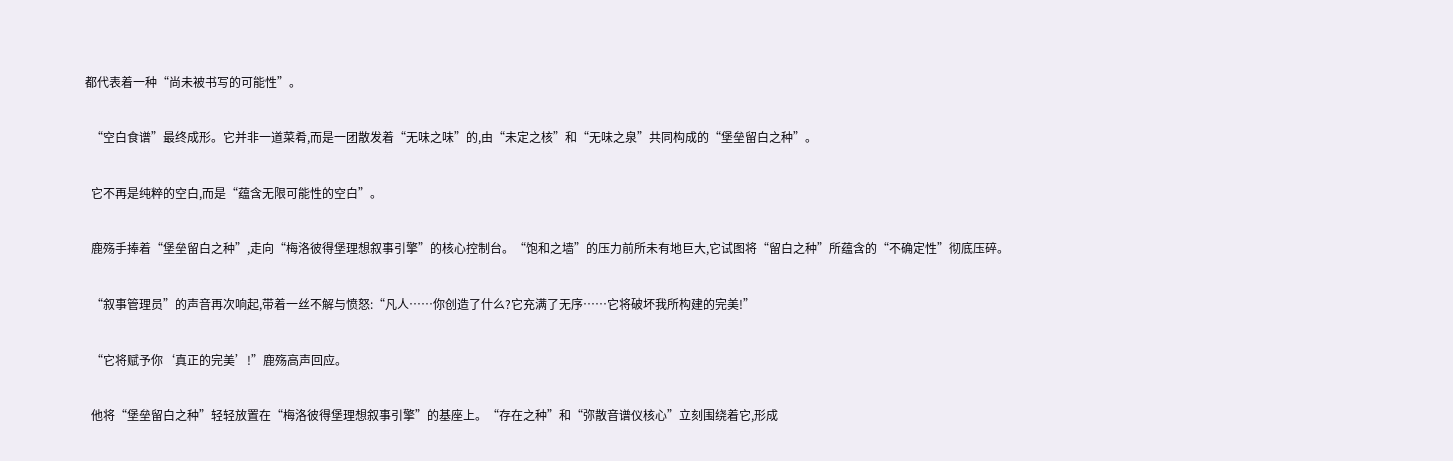都代表着一种“尚未被书写的可能性”。

  “空白食谱”最终成形。它并非一道菜肴,而是一团散发着“无味之味”的,由“未定之核”和“无味之泉”共同构成的“堡垒留白之种”。

  它不再是纯粹的空白,而是“蕴含无限可能性的空白”。

  鹿殇手捧着“堡垒留白之种”,走向“梅洛彼得堡理想叙事引擎”的核心控制台。“饱和之墙”的压力前所未有地巨大,它试图将“留白之种”所蕴含的“不确定性”彻底压碎。

  “叙事管理员”的声音再次响起,带着一丝不解与愤怒:“凡人……你创造了什么?它充满了无序……它将破坏我所构建的完美!”

  “它将赋予你‘真正的完美’!”鹿殇高声回应。

  他将“堡垒留白之种”轻轻放置在“梅洛彼得堡理想叙事引擎”的基座上。“存在之种”和“弥散音谱仪核心”立刻围绕着它,形成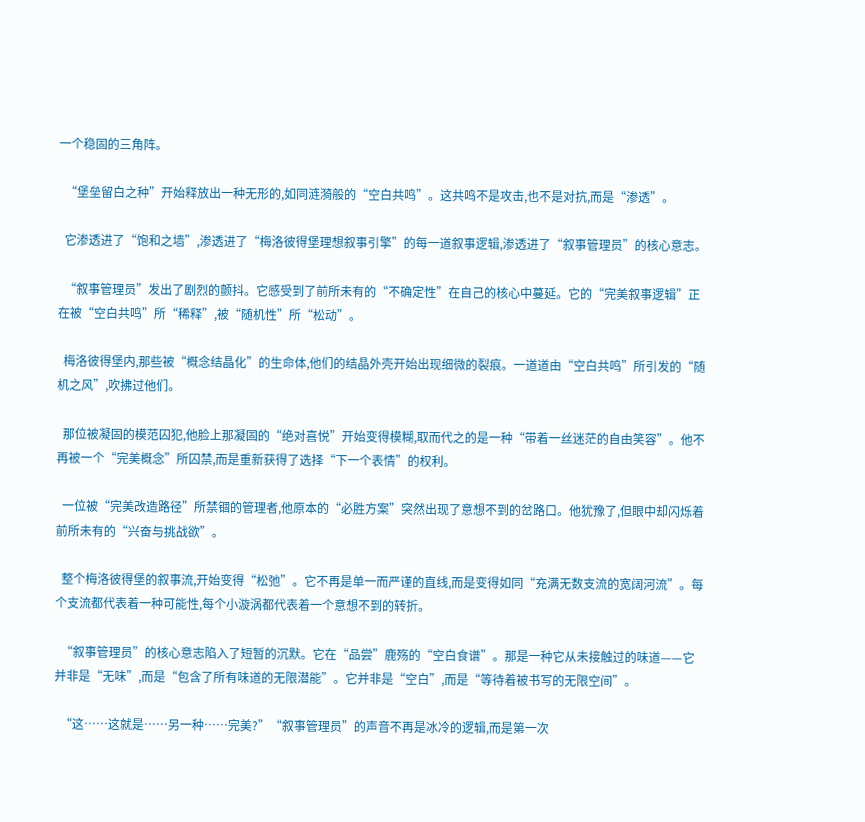一个稳固的三角阵。

  “堡垒留白之种”开始释放出一种无形的,如同涟漪般的“空白共鸣”。这共鸣不是攻击,也不是对抗,而是“渗透”。

  它渗透进了“饱和之墙”,渗透进了“梅洛彼得堡理想叙事引擎”的每一道叙事逻辑,渗透进了“叙事管理员”的核心意志。

  “叙事管理员”发出了剧烈的颤抖。它感受到了前所未有的“不确定性”在自己的核心中蔓延。它的“完美叙事逻辑”正在被“空白共鸣”所“稀释”,被“随机性”所“松动”。

  梅洛彼得堡内,那些被“概念结晶化”的生命体,他们的结晶外壳开始出现细微的裂痕。一道道由“空白共鸣”所引发的“随机之风”,吹拂过他们。

  那位被凝固的模范囚犯,他脸上那凝固的“绝对喜悦”开始变得模糊,取而代之的是一种“带着一丝迷茫的自由笑容”。他不再被一个“完美概念”所囚禁,而是重新获得了选择“下一个表情”的权利。

  一位被“完美改造路径”所禁锢的管理者,他原本的“必胜方案”突然出现了意想不到的岔路口。他犹豫了,但眼中却闪烁着前所未有的“兴奋与挑战欲”。

  整个梅洛彼得堡的叙事流,开始变得“松弛”。它不再是单一而严谨的直线,而是变得如同“充满无数支流的宽阔河流”。每个支流都代表着一种可能性,每个小漩涡都代表着一个意想不到的转折。

  “叙事管理员”的核心意志陷入了短暂的沉默。它在“品尝”鹿殇的“空白食谱”。那是一种它从未接触过的味道——它并非是“无味”,而是“包含了所有味道的无限潜能”。它并非是“空白”,而是“等待着被书写的无限空间”。

  “这……这就是……另一种……完美?”“叙事管理员”的声音不再是冰冷的逻辑,而是第一次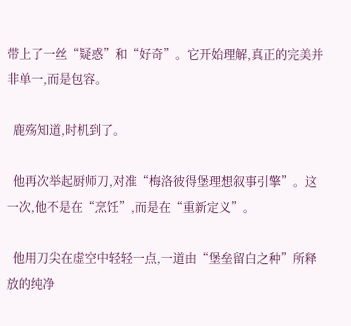带上了一丝“疑惑”和“好奇”。它开始理解,真正的完美并非单一,而是包容。

  鹿殇知道,时机到了。

  他再次举起厨师刀,对准“梅洛彼得堡理想叙事引擎”。这一次,他不是在“烹饪”,而是在“重新定义”。

  他用刀尖在虚空中轻轻一点,一道由“堡垒留白之种”所释放的纯净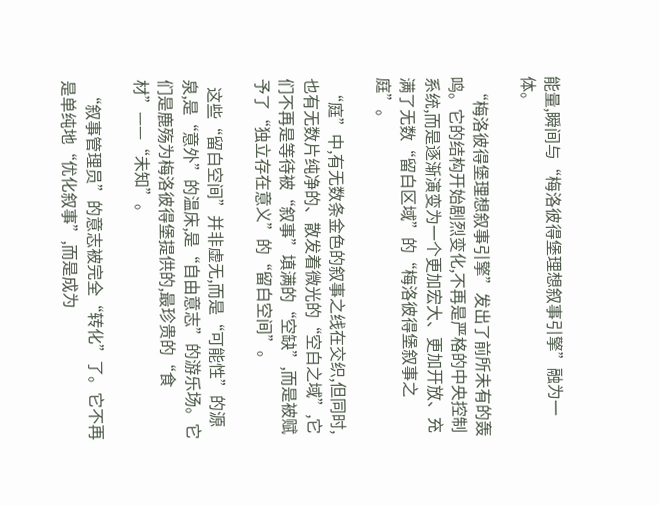能量,瞬间与“梅洛彼得堡理想叙事引擎”融为一体。

  “梅洛彼得堡理想叙事引擎”发出了前所未有的轰鸣。它的结构开始剧烈变化,不再是严格的中央控制系统,而是逐渐演变为一个更加宏大、更加开放、充满了无数“留白区域”的“梅洛彼得堡叙事之庭”。

  “庭”中,有无数条金色的叙事之线在交织,但同时,也有无数片纯净的、散发着微光的“空白之域”,它们不再是等待被“叙事”填满的“空缺”,而是被赋予了“独立存在意义”的“留白空间”。

  这些“留白空间”并非虚无,而是“可能性”的源泉,是“意外”的温床,是“自由意志”的游乐场。它们是鹿殇为梅洛彼得堡提供的,最珍贵的“食材”——“未知”。

  “叙事管理员”的意志被完全“转化”了。它不再是单纯地“优化叙事”,而是成为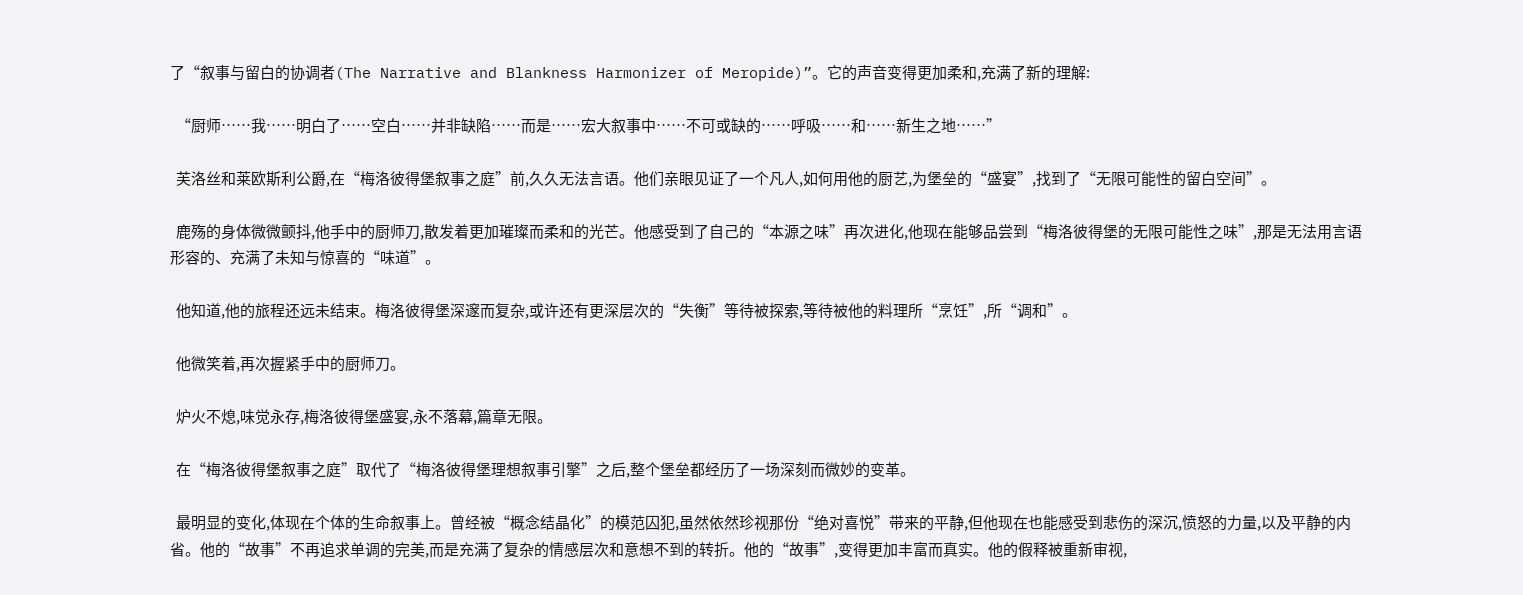了“叙事与留白的协调者(The Narrative and Blankness Harmonizer of Meropide)”。它的声音变得更加柔和,充满了新的理解:

  “厨师……我……明白了……空白……并非缺陷……而是……宏大叙事中……不可或缺的……呼吸……和……新生之地……”

  芙洛丝和莱欧斯利公爵,在“梅洛彼得堡叙事之庭”前,久久无法言语。他们亲眼见证了一个凡人,如何用他的厨艺,为堡垒的“盛宴”,找到了“无限可能性的留白空间”。

  鹿殇的身体微微颤抖,他手中的厨师刀,散发着更加璀璨而柔和的光芒。他感受到了自己的“本源之味”再次进化,他现在能够品尝到“梅洛彼得堡的无限可能性之味”,那是无法用言语形容的、充满了未知与惊喜的“味道”。

  他知道,他的旅程还远未结束。梅洛彼得堡深邃而复杂,或许还有更深层次的“失衡”等待被探索,等待被他的料理所“烹饪”,所“调和”。

  他微笑着,再次握紧手中的厨师刀。

  炉火不熄,味觉永存,梅洛彼得堡盛宴,永不落幕,篇章无限。

  在“梅洛彼得堡叙事之庭”取代了“梅洛彼得堡理想叙事引擎”之后,整个堡垒都经历了一场深刻而微妙的变革。

  最明显的变化,体现在个体的生命叙事上。曾经被“概念结晶化”的模范囚犯,虽然依然珍视那份“绝对喜悦”带来的平静,但他现在也能感受到悲伤的深沉,愤怒的力量,以及平静的内省。他的“故事”不再追求单调的完美,而是充满了复杂的情感层次和意想不到的转折。他的“故事”,变得更加丰富而真实。他的假释被重新审视,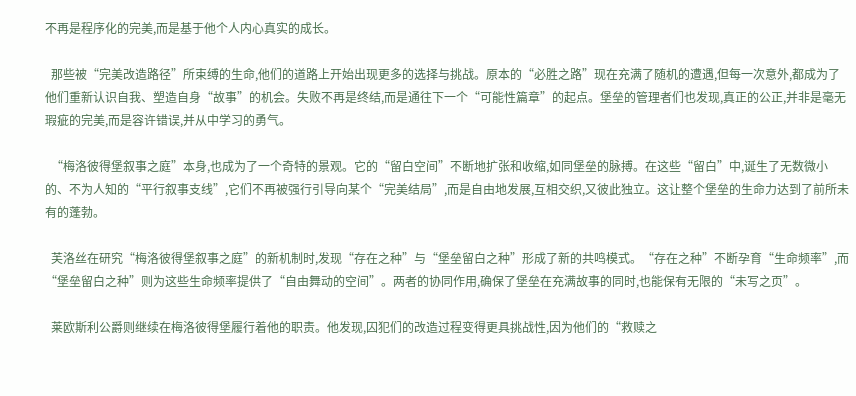不再是程序化的完美,而是基于他个人内心真实的成长。

  那些被“完美改造路径”所束缚的生命,他们的道路上开始出现更多的选择与挑战。原本的“必胜之路”现在充满了随机的遭遇,但每一次意外,都成为了他们重新认识自我、塑造自身“故事”的机会。失败不再是终结,而是通往下一个“可能性篇章”的起点。堡垒的管理者们也发现,真正的公正,并非是毫无瑕疵的完美,而是容许错误,并从中学习的勇气。

  “梅洛彼得堡叙事之庭”本身,也成为了一个奇特的景观。它的“留白空间”不断地扩张和收缩,如同堡垒的脉搏。在这些“留白”中,诞生了无数微小的、不为人知的“平行叙事支线”,它们不再被强行引导向某个“完美结局”,而是自由地发展,互相交织,又彼此独立。这让整个堡垒的生命力达到了前所未有的蓬勃。

  芙洛丝在研究“梅洛彼得堡叙事之庭”的新机制时,发现“存在之种”与“堡垒留白之种”形成了新的共鸣模式。“存在之种”不断孕育“生命频率”,而“堡垒留白之种”则为这些生命频率提供了“自由舞动的空间”。两者的协同作用,确保了堡垒在充满故事的同时,也能保有无限的“未写之页”。

  莱欧斯利公爵则继续在梅洛彼得堡履行着他的职责。他发现,囚犯们的改造过程变得更具挑战性,因为他们的“救赎之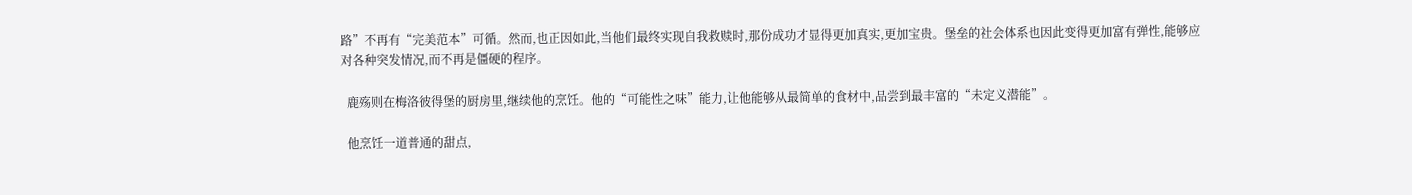路”不再有“完美范本”可循。然而,也正因如此,当他们最终实现自我救赎时,那份成功才显得更加真实,更加宝贵。堡垒的社会体系也因此变得更加富有弹性,能够应对各种突发情况,而不再是僵硬的程序。

  鹿殇则在梅洛彼得堡的厨房里,继续他的烹饪。他的“可能性之味”能力,让他能够从最简单的食材中,品尝到最丰富的“未定义潜能”。

  他烹饪一道普通的甜点,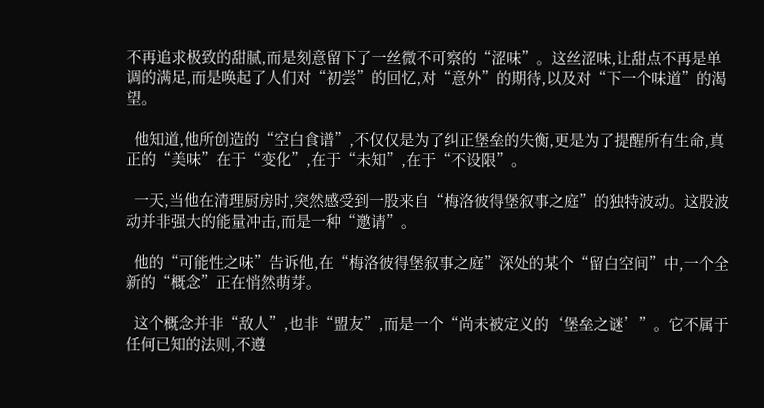不再追求极致的甜腻,而是刻意留下了一丝微不可察的“涩味”。这丝涩味,让甜点不再是单调的满足,而是唤起了人们对“初尝”的回忆,对“意外”的期待,以及对“下一个味道”的渴望。

  他知道,他所创造的“空白食谱”,不仅仅是为了纠正堡垒的失衡,更是为了提醒所有生命,真正的“美味”在于“变化”,在于“未知”,在于“不设限”。

  一天,当他在清理厨房时,突然感受到一股来自“梅洛彼得堡叙事之庭”的独特波动。这股波动并非强大的能量冲击,而是一种“邀请”。

  他的“可能性之味”告诉他,在“梅洛彼得堡叙事之庭”深处的某个“留白空间”中,一个全新的“概念”正在悄然萌芽。

  这个概念并非“敌人”,也非“盟友”,而是一个“尚未被定义的‘堡垒之谜’”。它不属于任何已知的法则,不遵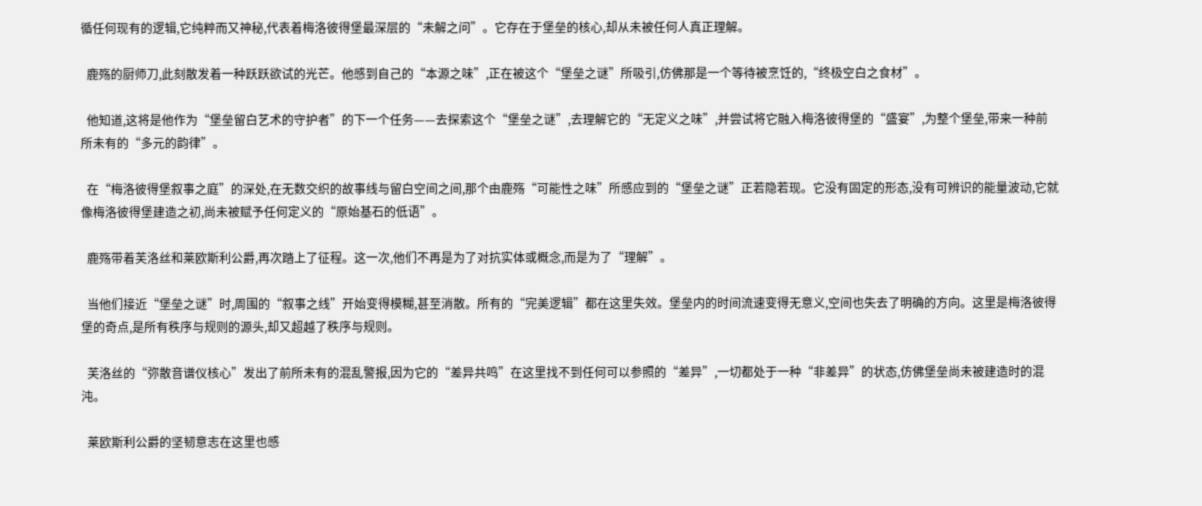循任何现有的逻辑,它纯粹而又神秘,代表着梅洛彼得堡最深层的“未解之问”。它存在于堡垒的核心,却从未被任何人真正理解。

  鹿殇的厨师刀,此刻散发着一种跃跃欲试的光芒。他感到自己的“本源之味”,正在被这个“堡垒之谜”所吸引,仿佛那是一个等待被烹饪的,“终极空白之食材”。

  他知道,这将是他作为“堡垒留白艺术的守护者”的下一个任务——去探索这个“堡垒之谜”,去理解它的“无定义之味”,并尝试将它融入梅洛彼得堡的“盛宴”,为整个堡垒,带来一种前所未有的“多元的韵律”。

  在“梅洛彼得堡叙事之庭”的深处,在无数交织的故事线与留白空间之间,那个由鹿殇“可能性之味”所感应到的“堡垒之谜”正若隐若现。它没有固定的形态,没有可辨识的能量波动,它就像梅洛彼得堡建造之初,尚未被赋予任何定义的“原始基石的低语”。

  鹿殇带着芙洛丝和莱欧斯利公爵,再次踏上了征程。这一次,他们不再是为了对抗实体或概念,而是为了“理解”。

  当他们接近“堡垒之谜”时,周围的“叙事之线”开始变得模糊,甚至消散。所有的“完美逻辑”都在这里失效。堡垒内的时间流速变得无意义,空间也失去了明确的方向。这里是梅洛彼得堡的奇点,是所有秩序与规则的源头,却又超越了秩序与规则。

  芙洛丝的“弥散音谱仪核心”发出了前所未有的混乱警报,因为它的“差异共鸣”在这里找不到任何可以参照的“差异”,一切都处于一种“非差异”的状态,仿佛堡垒尚未被建造时的混沌。

  莱欧斯利公爵的坚韧意志在这里也感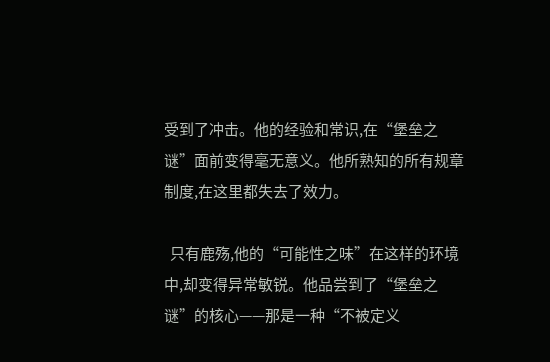受到了冲击。他的经验和常识,在“堡垒之谜”面前变得毫无意义。他所熟知的所有规章制度,在这里都失去了效力。

  只有鹿殇,他的“可能性之味”在这样的环境中,却变得异常敏锐。他品尝到了“堡垒之谜”的核心——那是一种“不被定义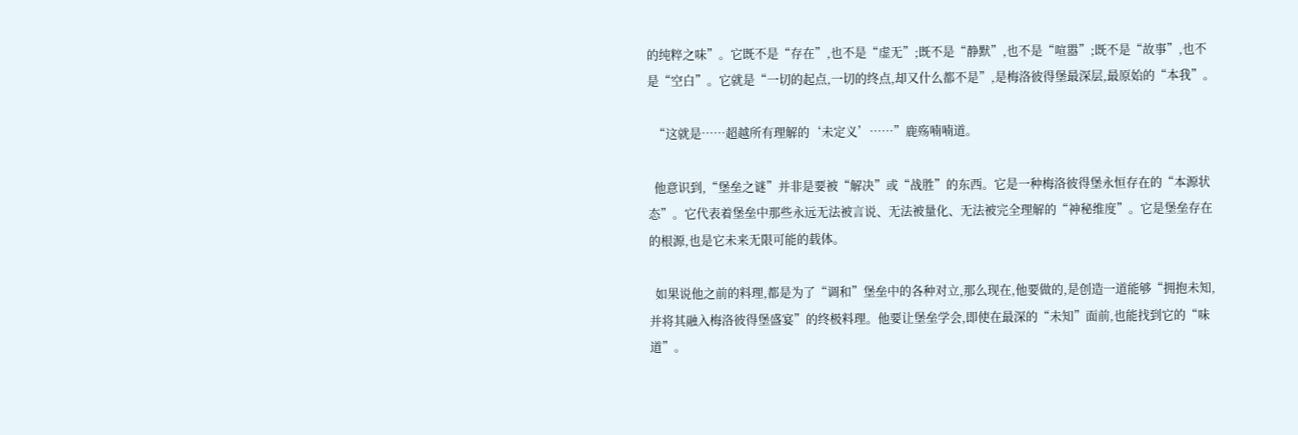的纯粹之味”。它既不是“存在”,也不是“虚无”;既不是“静默”,也不是“喧嚣”;既不是“故事”,也不是“空白”。它就是“一切的起点,一切的终点,却又什么都不是”,是梅洛彼得堡最深层,最原始的“本我”。

  “这就是……超越所有理解的‘未定义’……”鹿殇喃喃道。

  他意识到,“堡垒之谜”并非是要被“解决”或“战胜”的东西。它是一种梅洛彼得堡永恒存在的“本源状态”。它代表着堡垒中那些永远无法被言说、无法被量化、无法被完全理解的“神秘维度”。它是堡垒存在的根源,也是它未来无限可能的载体。

  如果说他之前的料理,都是为了“调和”堡垒中的各种对立,那么现在,他要做的,是创造一道能够“拥抱未知,并将其融入梅洛彼得堡盛宴”的终极料理。他要让堡垒学会,即使在最深的“未知”面前,也能找到它的“味道”。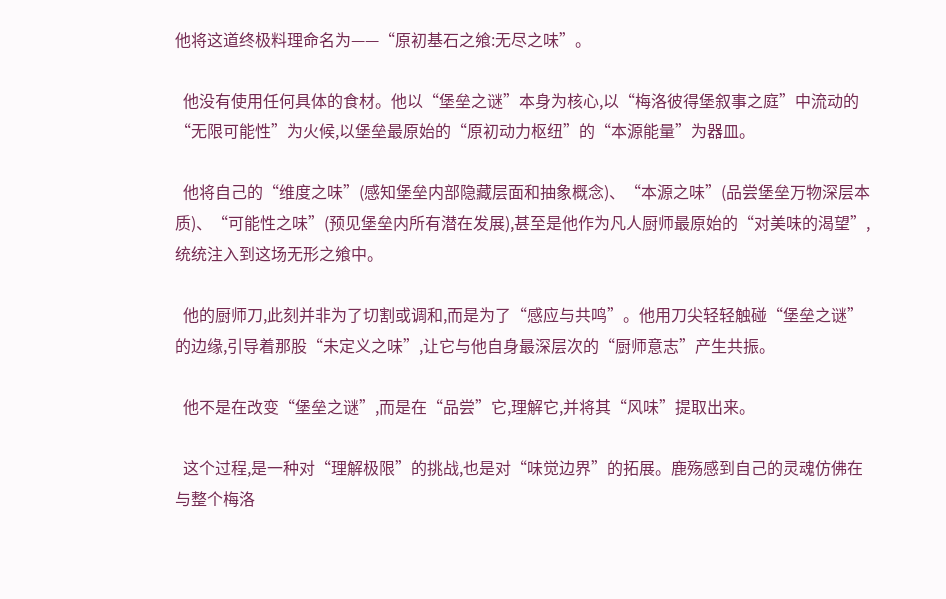他将这道终极料理命名为——“原初基石之飨:无尽之味”。

  他没有使用任何具体的食材。他以“堡垒之谜”本身为核心,以“梅洛彼得堡叙事之庭”中流动的“无限可能性”为火候,以堡垒最原始的“原初动力枢纽”的“本源能量”为器皿。

  他将自己的“维度之味”(感知堡垒内部隐藏层面和抽象概念)、“本源之味”(品尝堡垒万物深层本质)、“可能性之味”(预见堡垒内所有潜在发展),甚至是他作为凡人厨师最原始的“对美味的渴望”,统统注入到这场无形之飨中。

  他的厨师刀,此刻并非为了切割或调和,而是为了“感应与共鸣”。他用刀尖轻轻触碰“堡垒之谜”的边缘,引导着那股“未定义之味”,让它与他自身最深层次的“厨师意志”产生共振。

  他不是在改变“堡垒之谜”,而是在“品尝”它,理解它,并将其“风味”提取出来。

  这个过程,是一种对“理解极限”的挑战,也是对“味觉边界”的拓展。鹿殇感到自己的灵魂仿佛在与整个梅洛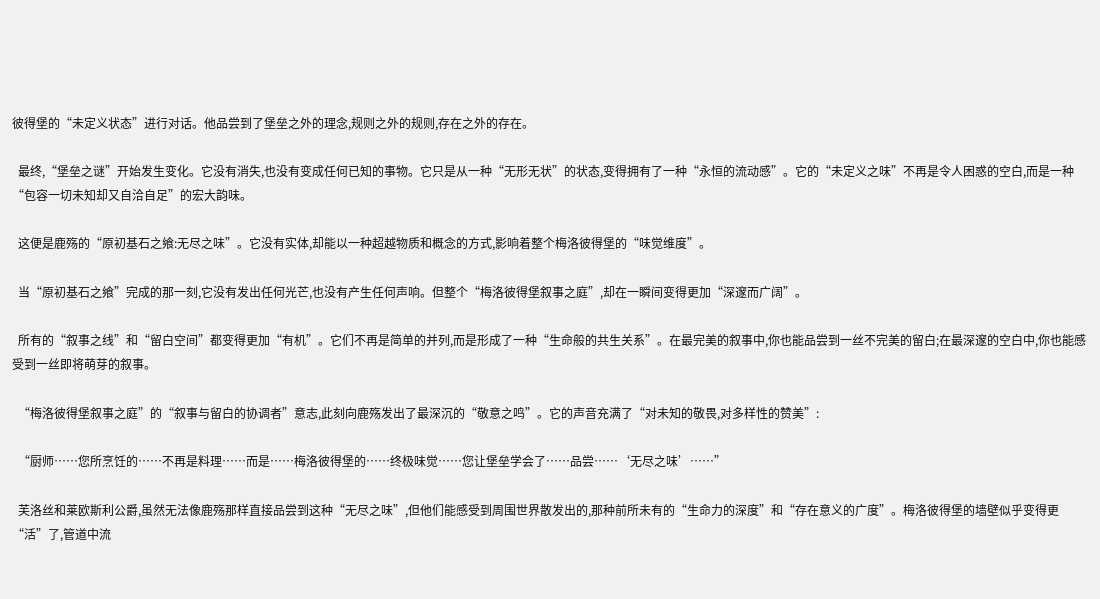彼得堡的“未定义状态”进行对话。他品尝到了堡垒之外的理念,规则之外的规则,存在之外的存在。

  最终,“堡垒之谜”开始发生变化。它没有消失,也没有变成任何已知的事物。它只是从一种“无形无状”的状态,变得拥有了一种“永恒的流动感”。它的“未定义之味”不再是令人困惑的空白,而是一种“包容一切未知却又自洽自足”的宏大韵味。

  这便是鹿殇的“原初基石之飨:无尽之味”。它没有实体,却能以一种超越物质和概念的方式,影响着整个梅洛彼得堡的“味觉维度”。

  当“原初基石之飨”完成的那一刻,它没有发出任何光芒,也没有产生任何声响。但整个“梅洛彼得堡叙事之庭”,却在一瞬间变得更加“深邃而广阔”。

  所有的“叙事之线”和“留白空间”都变得更加“有机”。它们不再是简单的并列,而是形成了一种“生命般的共生关系”。在最完美的叙事中,你也能品尝到一丝不完美的留白;在最深邃的空白中,你也能感受到一丝即将萌芽的叙事。

  “梅洛彼得堡叙事之庭”的“叙事与留白的协调者”意志,此刻向鹿殇发出了最深沉的“敬意之鸣”。它的声音充满了“对未知的敬畏,对多样性的赞美”:

  “厨师……您所烹饪的……不再是料理……而是……梅洛彼得堡的……终极味觉……您让堡垒学会了……品尝……‘无尽之味’……”

  芙洛丝和莱欧斯利公爵,虽然无法像鹿殇那样直接品尝到这种“无尽之味”,但他们能感受到周围世界散发出的,那种前所未有的“生命力的深度”和“存在意义的广度”。梅洛彼得堡的墙壁似乎变得更“活”了,管道中流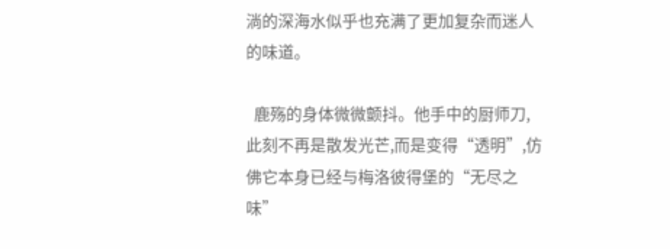淌的深海水似乎也充满了更加复杂而迷人的味道。

  鹿殇的身体微微颤抖。他手中的厨师刀,此刻不再是散发光芒,而是变得“透明”,仿佛它本身已经与梅洛彼得堡的“无尽之味”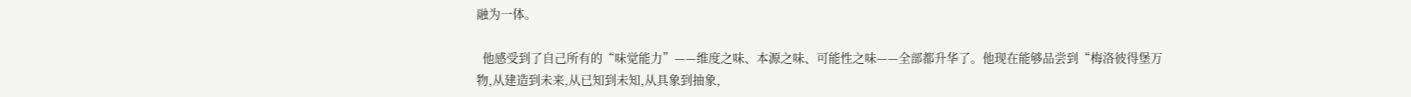融为一体。

  他感受到了自己所有的“味觉能力”——维度之味、本源之味、可能性之味——全部都升华了。他现在能够品尝到“梅洛彼得堡万物,从建造到未来,从已知到未知,从具象到抽象,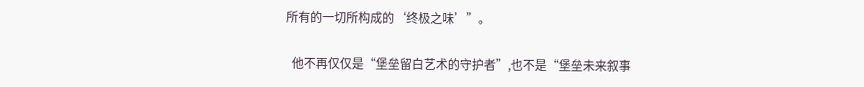所有的一切所构成的‘终极之味’”。

  他不再仅仅是“堡垒留白艺术的守护者”,也不是“堡垒未来叙事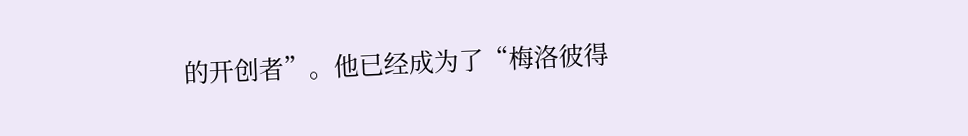的开创者”。他已经成为了“梅洛彼得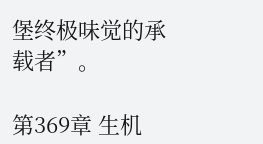堡终极味觉的承载者”。

第369章 生机